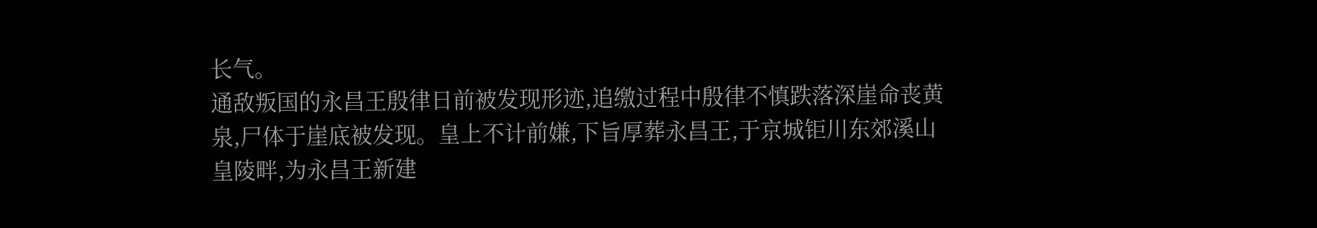长气。
通敌叛国的永昌王殷律日前被发现形迹,追缴过程中殷律不慎跌落深崖命丧黄泉,尸体于崖底被发现。皇上不计前嫌,下旨厚葬永昌王,于京城钜川东郊溪山皇陵畔,为永昌王新建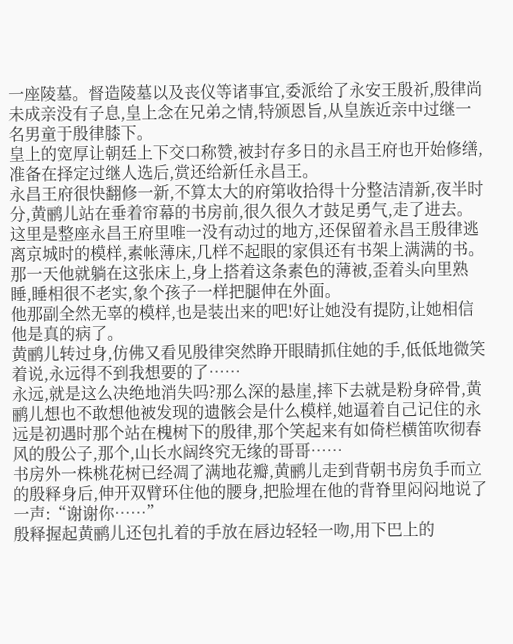一座陵墓。督造陵墓以及丧仪等诸事宜,委派给了永安王殷祈,殷律尚未成亲没有子息,皇上念在兄弟之情,特颁恩旨,从皇族近亲中过继一名男童于殷律膝下。
皇上的宽厚让朝廷上下交口称赞,被封存多日的永昌王府也开始修缮,准备在择定过继人选后,赏还给新任永昌王。
永昌王府很快翻修一新,不算太大的府第收拾得十分整洁清新,夜半时分,黄鹂儿站在垂着帘幕的书房前,很久很久才鼓足勇气,走了进去。
这里是整座永昌王府里唯一没有动过的地方,还保留着永昌王殷律逃离京城时的模样,素帐薄床,几样不起眼的家俱还有书架上满满的书。
那一天他就躺在这张床上,身上搭着这条素色的薄被,歪着头向里熟睡,睡相很不老实,象个孩子一样把腿伸在外面。
他那副全然无辜的模样,也是装出来的吧!好让她没有提防,让她相信他是真的病了。
黄鹂儿转过身,仿佛又看见殷律突然睁开眼睛抓住她的手,低低地微笑着说,永远得不到我想要的了……
永远,就是这么决绝地消失吗?那么深的悬崖,摔下去就是粉身碎骨,黄鹂儿想也不敢想他被发现的遗骸会是什么模样,她逼着自己记住的永远是初遇时那个站在槐树下的殷律,那个笑起来有如倚栏横笛吹彻春风的殷公子,那个,山长水阔终究无缘的哥哥……
书房外一株桃花树已经凋了满地花瓣,黄鹂儿走到背朝书房负手而立的殷释身后,伸开双臂环住他的腰身,把脸埋在他的背脊里闷闷地说了一声:“谢谢你……”
殷释握起黄鹂儿还包扎着的手放在唇边轻轻一吻,用下巴上的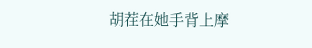胡茬在她手背上摩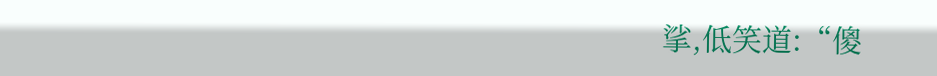挲,低笑道:“傻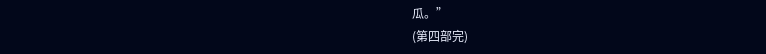瓜。”
(第四部完)